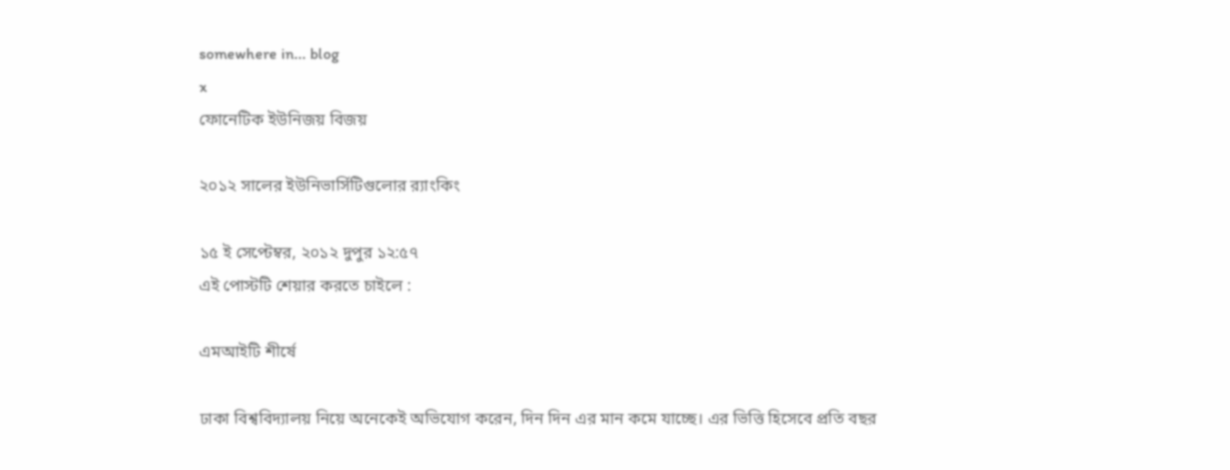somewhere in... blog
x
ফোনেটিক ইউনিজয় বিজয়

২০১২ সালের ইউনিভার্সিটিগুলোর র‌্যাংকিং

১৫ ই সেপ্টেম্বর, ২০১২ দুপুর ১২:৫৭
এই পোস্টটি শেয়ার করতে চাইলে :

এমআইটি শীর্ষে

ঢাকা বিশ্ববিদ্যালয় নিয়ে অনেকেই অভিযোগ করেন, দিন দিন এর মান কমে যাচ্ছে। এর ভিত্তি হিসেবে প্রতি বছর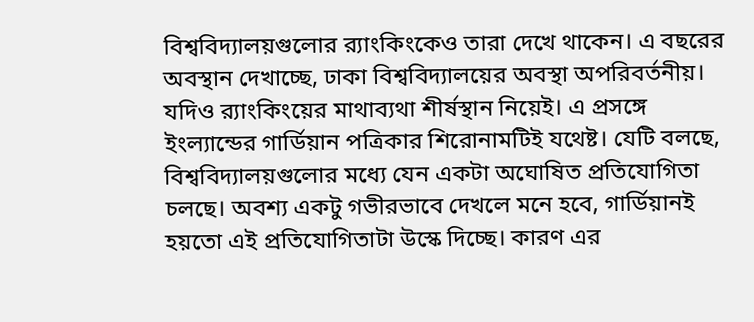বিশ্ববিদ্যালয়গুলোর র‌্যাংকিংকেও তারা দেখে থাকেন। এ বছরের অবস্থান দেখাচ্ছে, ঢাকা বিশ্ববিদ্যালয়ের অবস্থা অপরিবর্তনীয়। যদিও র‌্যাংকিংয়ের মাথাব্যথা শীর্ষস্থান নিয়েই। এ প্রসঙ্গে ইংল্যান্ডের গার্ডিয়ান পত্রিকার শিরোনামটিই যথেষ্ট। যেটি বলছে, বিশ্ববিদ্যালয়গুলোর মধ্যে যেন একটা অঘোষিত প্রতিযোগিতা চলছে। অবশ্য একটু গভীরভাবে দেখলে মনে হবে, গার্ডিয়ানই হয়তো এই প্রতিযোগিতাটা উস্কে দিচ্ছে। কারণ এর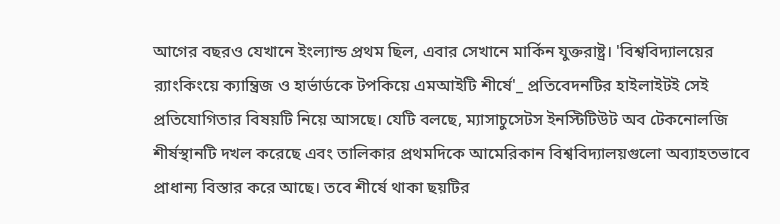আগের বছরও যেখানে ইংল্যান্ড প্রথম ছিল, এবার সেখানে মার্কিন যুক্তরাষ্ট্র। 'বিশ্ববিদ্যালয়ের র‌্যাংকিংয়ে ক্যাম্ব্রিজ ও হার্ভার্ডকে টপকিয়ে এমআইটি শীর্ষে'_ প্রতিবেদনটির হাইলাইটই সেই প্রতিযোগিতার বিষয়টি নিয়ে আসছে। যেটি বলছে, ম্যাসাচুসেটস ইনস্টিটিউট অব টেকনোলজি শীর্ষস্থানটি দখল করেছে এবং তালিকার প্রথমদিকে আমেরিকান বিশ্ববিদ্যালয়গুলো অব্যাহতভাবে প্রাধান্য বিস্তার করে আছে। তবে শীর্ষে থাকা ছয়টির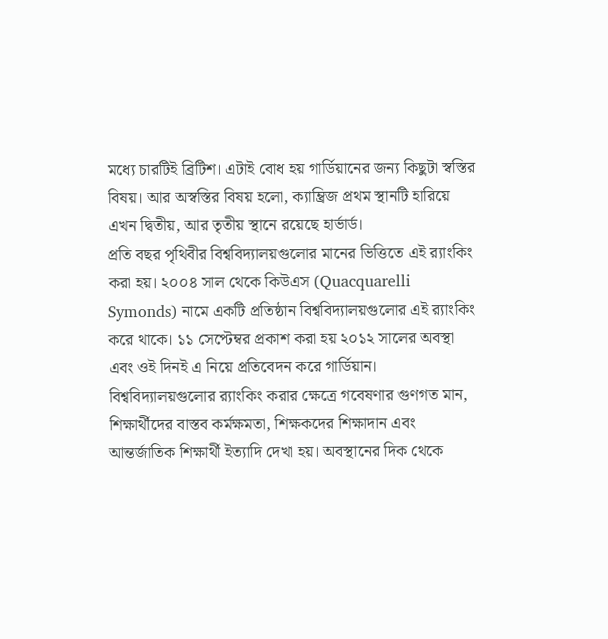মধ্যে চারটিই ব্রিটিশ। এটাই বোধ হয় গার্ডিয়ানের জন্য কিছুটা স্বস্তির বিষয়। আর অস্বস্তির বিষয় হলো, ক্যাম্ব্রিজ প্রথম স্থানটি হারিয়ে এখন দ্বিতীয়, আর তৃতীয় স্থানে রয়েছে হার্ভার্ড।
প্রতি বছর পৃথিবীর বিশ্ববিদ্যালয়গুলোর মানের ভিত্তিতে এই র‌্যাংকিং করা হয়। ২০০৪ সাল থেকে কিউএস (Quacquarelli Symonds) নামে একটি প্রতিষ্ঠান বিশ্ববিদ্যালয়গুলোর এই র‌্যাংকিং করে থাকে। ১১ সেপ্টেম্বর প্রকাশ করা হয় ২০১২ সালের অবস্থা এবং ওই দিনই এ নিয়ে প্রতিবেদন করে গার্ডিয়ান। বিশ্ববিদ্যালয়গুলোর র‌্যাংকিং করার ক্ষেত্রে গবেষণার গুণগত মান, শিক্ষার্থীদের বাস্তব কর্মক্ষমতা, শিক্ষকদের শিক্ষাদান এবং আন্তর্জাতিক শিক্ষার্থী ইত্যাদি দেখা হয়। অবস্থানের দিক থেকে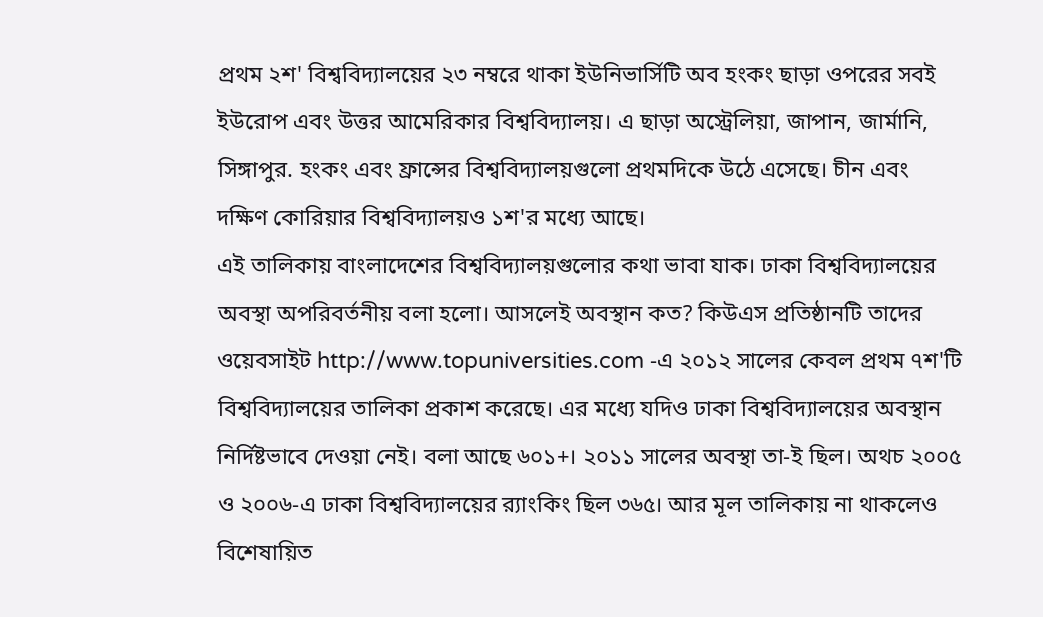প্রথম ২শ' বিশ্ববিদ্যালয়ের ২৩ নম্বরে থাকা ইউনিভার্সিটি অব হংকং ছাড়া ওপরের সবই ইউরোপ এবং উত্তর আমেরিকার বিশ্ববিদ্যালয়। এ ছাড়া অস্ট্রেলিয়া, জাপান, জার্মানি, সিঙ্গাপুর. হংকং এবং ফ্রান্সের বিশ্ববিদ্যালয়গুলো প্রথমদিকে উঠে এসেছে। চীন এবং দক্ষিণ কোরিয়ার বিশ্ববিদ্যালয়ও ১শ'র মধ্যে আছে।
এই তালিকায় বাংলাদেশের বিশ্ববিদ্যালয়গুলোর কথা ভাবা যাক। ঢাকা বিশ্ববিদ্যালয়ের অবস্থা অপরিবর্তনীয় বলা হলো। আসলেই অবস্থান কত? কিউএস প্রতিষ্ঠানটি তাদের ওয়েবসাইট http://www.topuniversities.com -এ ২০১২ সালের কেবল প্রথম ৭শ'টি বিশ্ববিদ্যালয়ের তালিকা প্রকাশ করেছে। এর মধ্যে যদিও ঢাকা বিশ্ববিদ্যালয়ের অবস্থান নির্দিষ্টভাবে দেওয়া নেই। বলা আছে ৬০১+। ২০১১ সালের অবস্থা তা-ই ছিল। অথচ ২০০৫ ও ২০০৬-এ ঢাকা বিশ্ববিদ্যালয়ের র‌্যাংকিং ছিল ৩৬৫। আর মূল তালিকায় না থাকলেও বিশেষায়িত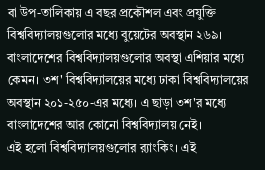বা উপ-তালিকায় এ বছর প্রকৌশল এবং প্রযুক্তি বিশ্ববিদ্যালয়গুলোর মধ্যে বুয়েটের অবস্থান ২৬৯।
বাংলাদেশের বিশ্ববিদ্যালয়গুলোর অবস্থা এশিয়ার মধ্যে কেমন। ৩শ' বিশ্ববিদ্যালয়ের মধ্যে ঢাকা বিশ্ববিদ্যালয়ের অবস্থান ২০১-২৫০-এর মধ্যে। এ ছাড়া ৩শ'র মধ্যে বাংলাদেশের আর কোনো বিশ্ববিদ্যালয় নেই।
এই হলো বিশ্ববিদ্যালয়গুলোর র‌্যাংকিং। এই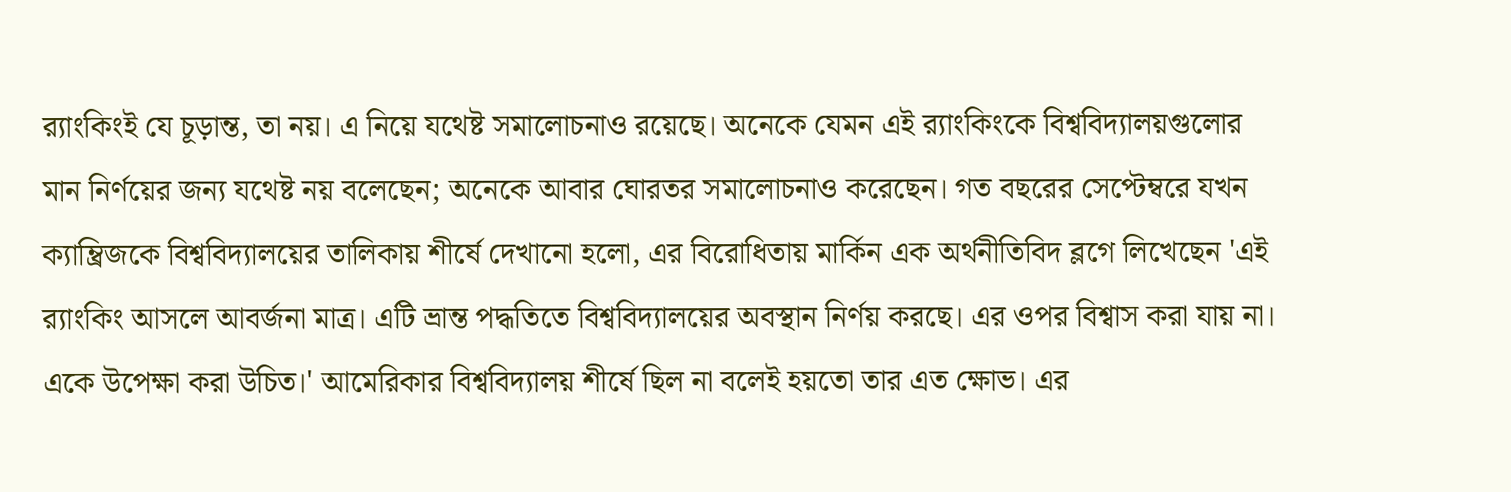র‌্যাংকিংই যে চূড়ান্ত, তা নয়। এ নিয়ে যথেষ্ট সমালোচনাও রয়েছে। অনেকে যেমন এই র‌্যাংকিংকে বিশ্ববিদ্যালয়গুলোর মান নির্ণয়ের জন্য যথেষ্ট নয় বলেছেন; অনেকে আবার ঘোরতর সমালোচনাও করেছেন। গত বছরের সেপ্টেম্বরে যখন ক্যাম্ব্রিজকে বিশ্ববিদ্যালয়ের তালিকায় শীর্ষে দেখানো হলো, এর বিরোধিতায় মার্কিন এক অর্থনীতিবিদ ব্লগে লিখেছেন 'এই র‌্যাংকিং আসলে আবর্জনা মাত্র। এটি ভ্রান্ত পদ্ধতিতে বিশ্ববিদ্যালয়ের অবস্থান নির্ণয় করছে। এর ওপর বিশ্বাস করা যায় না। একে উপেক্ষা করা উচিত।' আমেরিকার বিশ্ববিদ্যালয় শীর্ষে ছিল না বলেই হয়তো তার এত ক্ষোভ। এর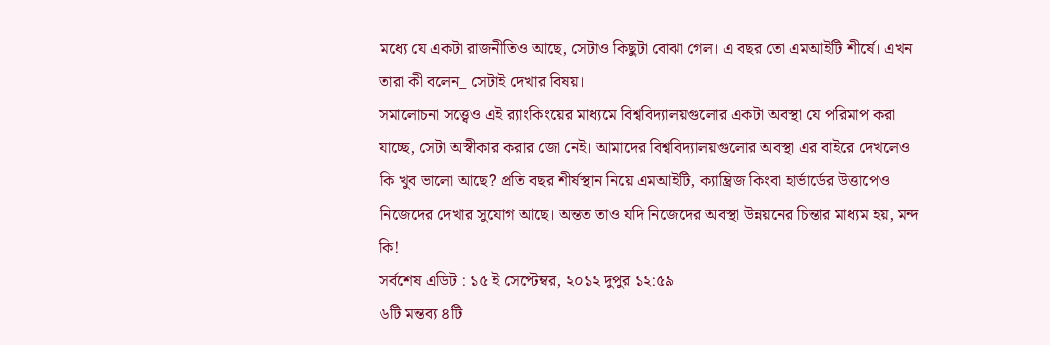মধ্যে যে একটা রাজনীতিও আছে, সেটাও কিছুটা বোঝা গেল। এ বছর তো এমআইটি শীর্ষে। এখন তারা কী বলেন_ সেটাই দেখার বিষয়।
সমালোচনা সত্ত্বেও এই র‌্যাংকিংয়ের মাধ্যমে বিশ্ববিদ্যালয়গুলোর একটা অবস্থা যে পরিমাপ করা যাচ্ছে, সেটা অস্বীকার করার জো নেই। আমাদের বিশ্ববিদ্যালয়গুলোর অবস্থা এর বাইরে দেখলেও কি খুব ভালো আছে? প্রতি বছর শীর্ষস্থান নিয়ে এমআইটি, ক্যাম্ব্রিজ কিংবা হার্ভার্ডের উত্তাপেও নিজেদের দেখার সুযোগ আছে। অন্তত তাও যদি নিজেদের অবস্থা উন্নয়নের চিন্তার মাধ্যম হয়, মন্দ কি!
সর্বশেষ এডিট : ১৫ ই সেপ্টেম্বর, ২০১২ দুপুর ১২:৫৯
৬টি মন্তব্য ৪টি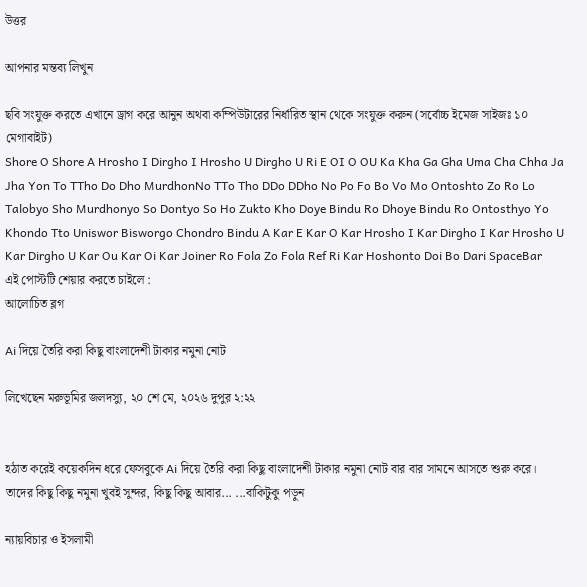উত্তর

আপনার মন্তব্য লিখুন

ছবি সংযুক্ত করতে এখানে ড্রাগ করে আনুন অথবা কম্পিউটারের নির্ধারিত স্থান থেকে সংযুক্ত করুন (সর্বোচ্চ ইমেজ সাইজঃ ১০ মেগাবাইট)
Shore O Shore A Hrosho I Dirgho I Hrosho U Dirgho U Ri E OI O OU Ka Kha Ga Gha Uma Cha Chha Ja Jha Yon To TTho Do Dho MurdhonNo TTo Tho DDo DDho No Po Fo Bo Vo Mo Ontoshto Zo Ro Lo Talobyo Sho Murdhonyo So Dontyo So Ho Zukto Kho Doye Bindu Ro Dhoye Bindu Ro Ontosthyo Yo Khondo Tto Uniswor Bisworgo Chondro Bindu A Kar E Kar O Kar Hrosho I Kar Dirgho I Kar Hrosho U Kar Dirgho U Kar Ou Kar Oi Kar Joiner Ro Fola Zo Fola Ref Ri Kar Hoshonto Doi Bo Dari SpaceBar
এই পোস্টটি শেয়ার করতে চাইলে :
আলোচিত ব্লগ

Ai দিয়ে তৈরি করা কিছু বাংলাদেশী টাকার নমুনা নোট

লিখেছেন মরুভূমির জলদস্যু, ২০ শে মে, ২০২৬ দুপুর ২:২২


হঠাত করেই কয়েকদিন ধরে ফেসবুকে Ai দিয়ে তৈরি করা কিছু বাংলাদেশী টাকার নমুনা নোট বার বার সামনে আসতে শুরু করে। তাদের কিছু কিছু নমুনা খুবই সুন্দর, কিছু কিছু আবার... ...বাকিটুকু পড়ুন

ন্যায়বিচার ও ইসলামী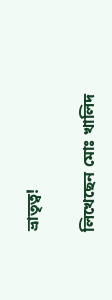ভ্রাতৃত্ব!

লিখেছেন মোঃ খালিদ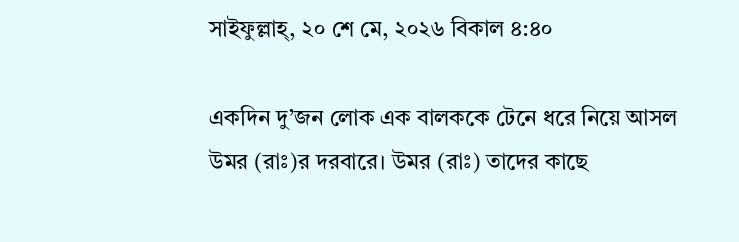সাইফুল্লাহ্‌, ২০ শে মে, ২০২৬ বিকাল ৪:৪০

একদিন দু’জন লোক এক বালককে টেনে ধরে নিয়ে আসল উমর (রাঃ)র দরবারে। উমর (রাঃ) তাদের কাছে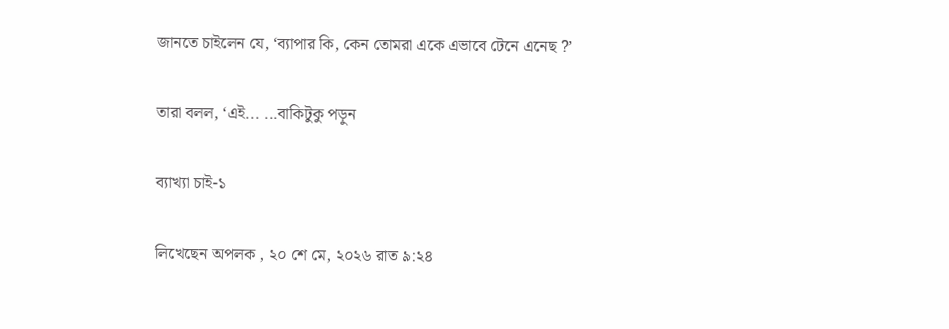জানতে চাইলেন যে, ‘ব্যাপার কি, কেন তোমরা একে এভাবে টেনে এনেছ ?’

তারা বলল, ‘এই... ...বাকিটুকু পড়ুন

ব্যাখ্যা চাই-১

লিখেছেন অপলক , ২০ শে মে, ২০২৬ রাত ৯:২৪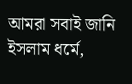আমরা সবাই জানি ইসলাম ধর্মে,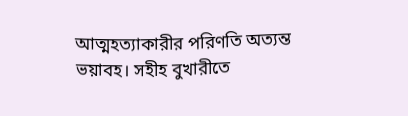আত্মহত্যাকারীর পরিণতি অত্যন্ত ভয়াবহ। সহীহ বুখারীতে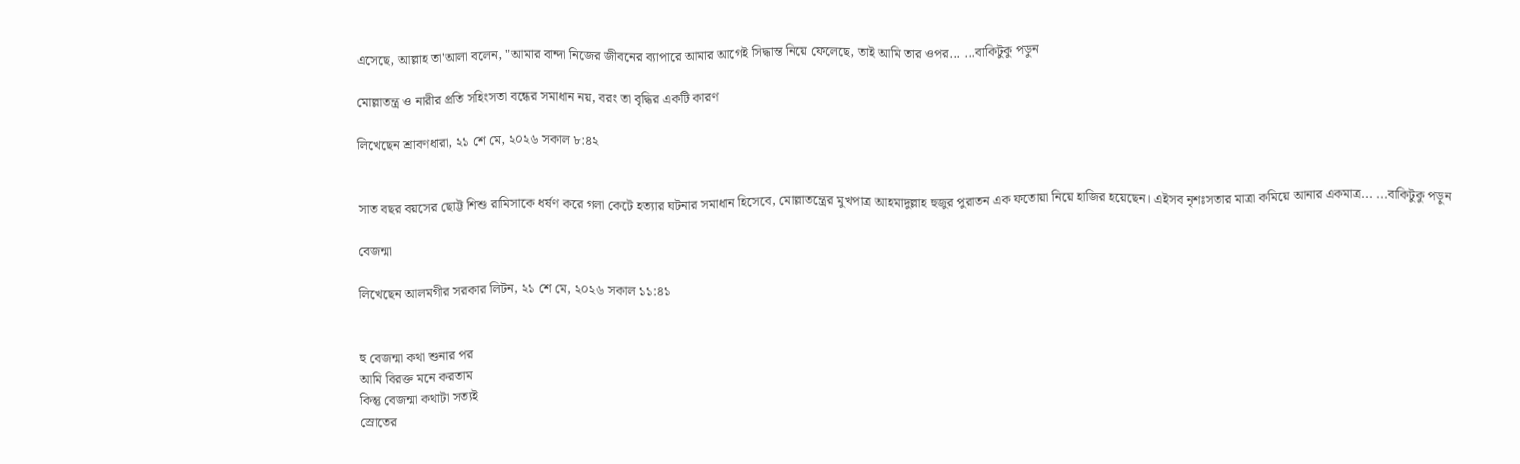এসেছে, আল্লাহ তা'আলা বলেন, "আমার বান্দা নিজের জীবনের ব্যাপারে আমার আগেই সিদ্ধান্ত নিয়ে ফেলেছে, তাই আমি তার ওপর... ...বাকিটুকু পড়ুন

মোল্লাতন্ত্র ও নারীর প্রতি সহিংসতা বন্ধের সমাধান নয়, বরং তা বৃদ্ধির একটি কারণ

লিখেছেন শ্রাবণধারা, ২১ শে মে, ২০২৬ সকাল ৮:৪২


সাত বছর বয়সের ছোট্ট শিশু রামিসাকে ধর্ষণ করে গলা কেটে হত্যার ঘটনার সমাধান হিসেবে, মোল্লাতন্ত্রের মুখপাত্র আহমাদুল্লাহ হুজুর পুরাতন এক ফতোয়া নিয়ে হাজির হয়েছেন। এইসব নৃশঃসতার মাত্রা কমিয়ে আনার একমাত্র... ...বাকিটুকু পড়ুন

বেজন্মা

লিখেছেন আলমগীর সরকার লিটন, ২১ শে মে, ২০২৬ সকাল ১১:৪১


হু বেজন্মা কথা শুনার পর
আমি বিরক্ত মনে করতাম
কিন্তু বেজন্মা কথাটা সত্যই
স্রোতের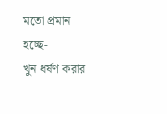মতো প্রমান হচ্ছে-
খুন ধর্ষণ করার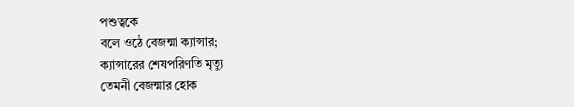পশুত্বকে
বলে ওঠে বেজন্মা ক্যান্সার;
ক্যান্সারের শেষপরিণতি মৃত্যু
তেমনী বেজন্মার হোক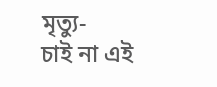মৃত্যু-
চাই না এই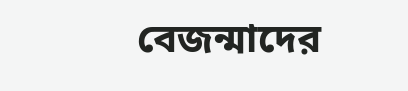বেজন্মাদের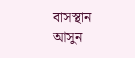বাসস্থান
আসুন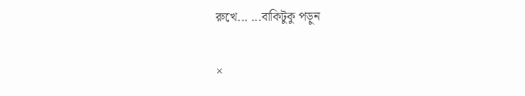রুখে... ...বাকিটুকু পড়ুন

×